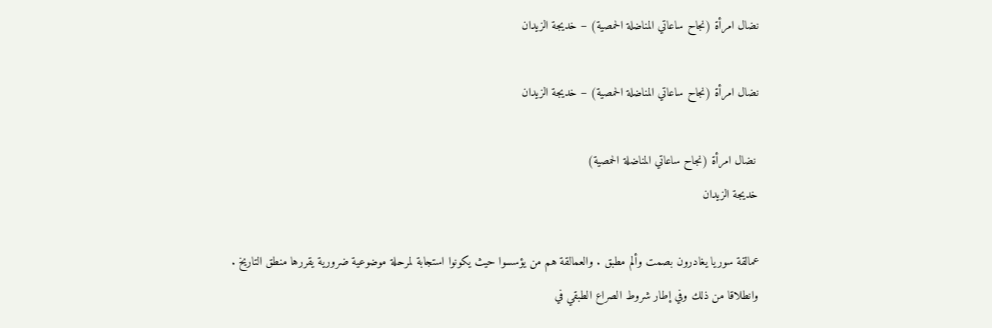نضال امرأة (نجاح ساعاتي المناضلة الحمصية) – خديجة الزيدان

نضال امرأة (نجاح ساعاتي المناضلة الحمصية) – خديجة الزيدان

 نضال امرأة (نجاح ساعاتي المناضلة الحمصية)
خديجة الزيدان

عمالقة سوريا يغادرون بصمت وألم مطبق . والعمالقة هم من يؤسسوا حيث يكونوا استجابة لمرحلة موضوعية ضرورية يقررها منطق التاريخ .
وانطلاقا من ذلك وفي إطار شروط الصراع الطبقي في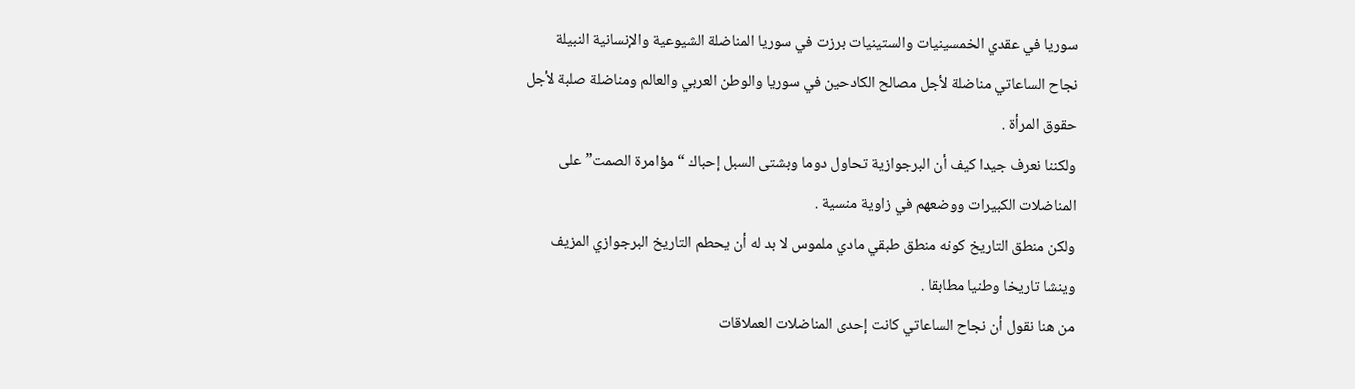سوريا في عقدي الخمسينيات والستينيات برزت في سوريا المناضلة الشيوعية والإنسانية النبيلة
نجاح الساعاتي مناضلة لأجل مصالح الكادحين في سوريا والوطن العربي والعالم ومناضلة صلبة لأجل حقوق المرأة .
ولكننا نعرف جيدا كيف أن البرجوازية تحاول دوما وبشتى السبل إحباك “مؤامرة الصمت” على المناضلات الكبيرات ووضعهم في زاوية منسية .
ولكن منطق التاريخ كونه منطق طبقي مادي ملموس لا بد له أن يحطم التاريخ البرجوازي المزيف وينشا تاريخا وطنيا مطابقا .
من هنا نقول أن نجاح الساعاتي كانت إحدى المناضلات العملاقات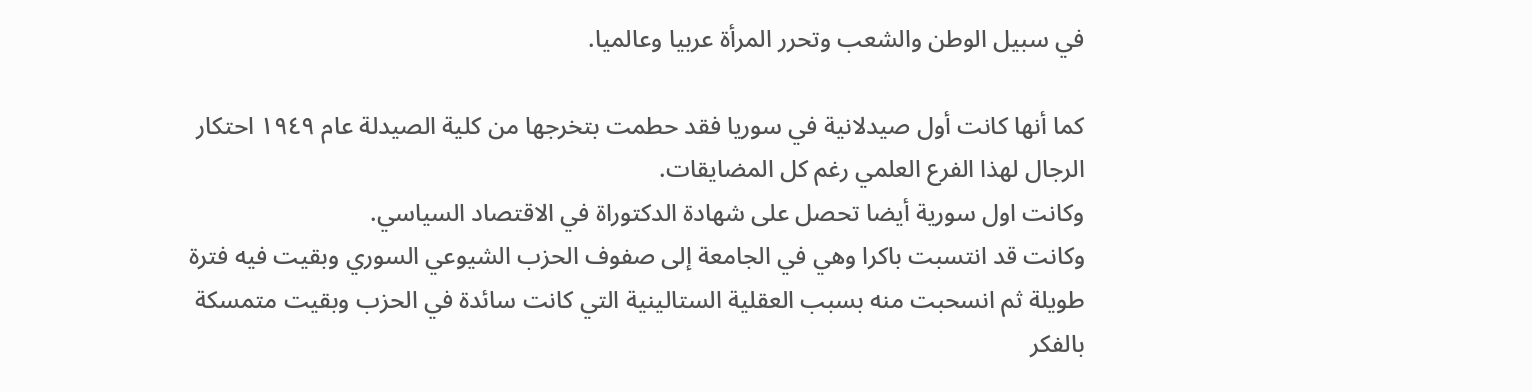في سبيل الوطن والشعب وتحرر المرأة عربيا وعالميا.

كما أنها كانت أول صيدلانية في سوريا فقد حطمت بتخرجها من كلية الصيدلة عام ١٩٤٩ احتكار الرجال لهذا الفرع العلمي رغم كل المضايقات.
وكانت اول سورية أيضا تحصل على شهادة الدكتوراة في الاقتصاد السياسي.
وكانت قد انتسبت باكرا وهي في الجامعة إلى صفوف الحزب الشيوعي السوري وبقيت فيه فترة طويلة ثم انسحبت منه بسبب العقلية الستالينية التي كانت سائدة في الحزب وبقيت متمسكة بالفكر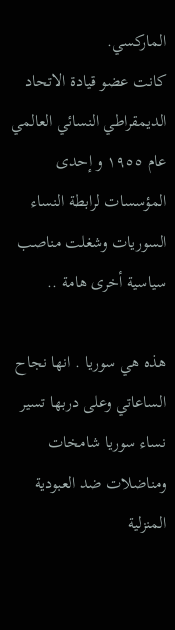الماركسي.
كانت عضو قيادة الاتحاد الديمقراطي النسائي العالمي عام ١٩٥٥ و إحدى المؤسسات لرابطة النساء السوريات وشغلت مناصب سياسية أخرى هامة ..

هذه هي سوريا . انها نجاح الساعاتي وعلى دربها تسير نساء سوريا شامخات ومناضلات ضد العبودية المنزلية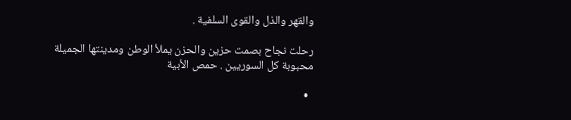والقهر والذل والقوى السلفية .

رحلت نجاح بصمت حزين والحزن يملأ الوطن ومدينتها الجميلة محبوبة كل السوريين . حمص الأبية

  •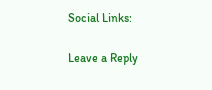Social Links:

Leave a Reply